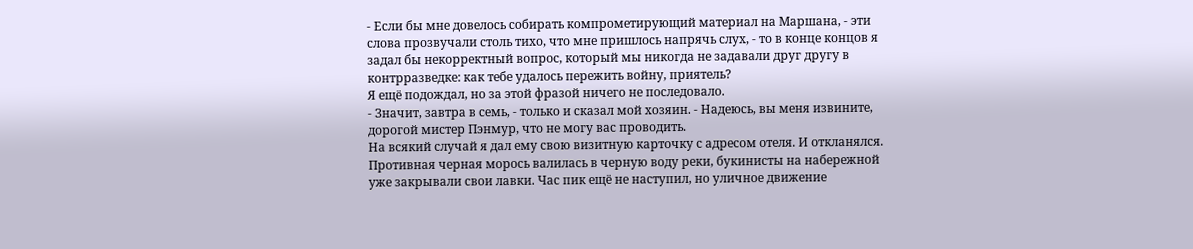- Если бы мне довелось собирать компрометирующий материал на Маршана, - эти слова прозвучали столь тихо, что мне пришлось напрячь слух, - то в конце концов я задал бы некорректный вопрос, который мы никогда не задавали друг другу в контрразведке: как тебе удалось пережить войну, приятель?
Я ещё подождал, но за этой фразой ничего не последовало.
- Значит, завтра в семь, - только и сказал мой хозяин. - Надеюсь, вы меня извините, дорогой мистер Пэнмур, что не могу вас проводить.
На всякий случай я дал ему свою визитную карточку с адресом отеля. И откланялся.
Противная черная морось валилась в черную воду реки, букинисты на набережной уже закрывали свои лавки. Час пик ещё не наступил, но уличное движение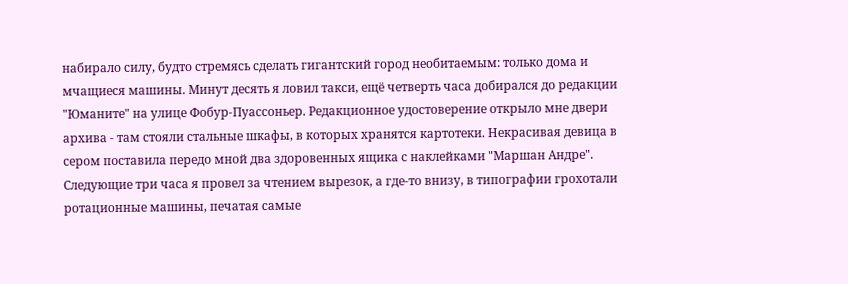набирало силу, будто стремясь сделать гигантский город необитаемым: только дома и мчащиеся машины. Минут десять я ловил такси, ещё четверть часа добирался до редакции "Юманите" на улице Фобур-Пуассоньер. Редакционное удостоверение открыло мне двери архива - там стояли стальные шкафы, в которых хранятся картотеки. Некрасивая девица в сером поставила передо мной два здоровенных ящика с наклейками "Маршан Андре".
Следующие три часа я провел за чтением вырезок, а где-то внизу, в типографии грохотали ротационные машины, печатая самые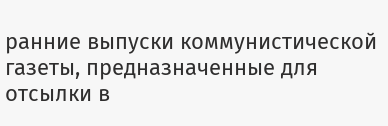ранние выпуски коммунистической газеты, предназначенные для отсылки в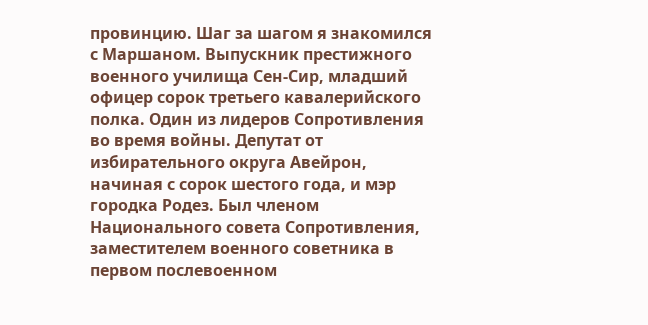провинцию. Шаг за шагом я знакомился с Маршаном. Выпускник престижного военного училища Сен-Сир, младший офицер сорок третьего кавалерийского полка. Один из лидеров Сопротивления во время войны. Депутат от избирательного округа Авейрон, начиная с сорок шестого года, и мэр городка Родез. Был членом Национального совета Сопротивления, заместителем военного советника в первом послевоенном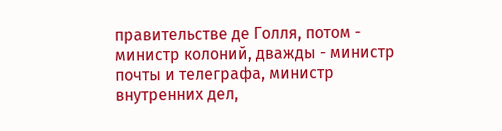правительстве де Голля, потом - министр колоний, дважды - министр почты и телеграфа, министр внутренних дел,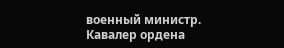военный министр. Кавалер ордена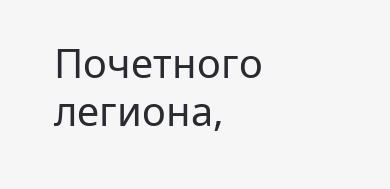Почетного легиона,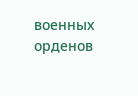военных орденов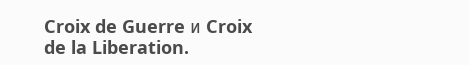Croix de Guerre и Croix de la Liberation.